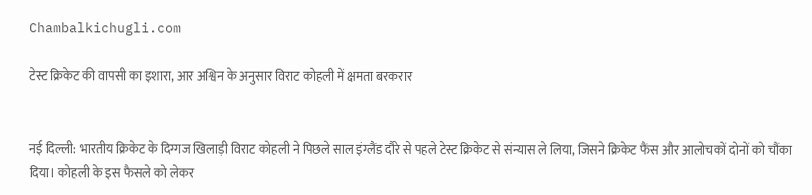Chambalkichugli.com

टेस्ट क्रिकेट की वापसी का इशारा, आर अश्विन के अनुसार विराट कोहली में क्षमता बरकरार


नई दिल्ली: भारतीय क्रिकेट के दिग्गज खिलाड़ी विराट कोहली ने पिछले साल इंग्लैंड दौरे से पहले टेस्ट क्रिकेट से संन्यास ले लिया, जिसने क्रिकेट फैंस और आलोचकों दोनों को चौंका दिया। कोहली के इस फैसले को लेकर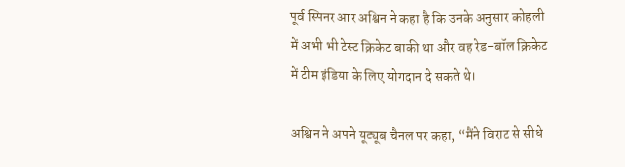पूर्व स्पिनर आर अश्विन ने कहा है कि उनके अनुसार कोहली में अभी भी टेस्ट क्रिकेट बाकी था और वह रेड-बॉल क्रिकेट में टीम इंडिया के लिए योगदान दे सकते थे।

अश्विन ने अपने यूट्यूब चैनल पर कहा, “मैंने विराट से सीधे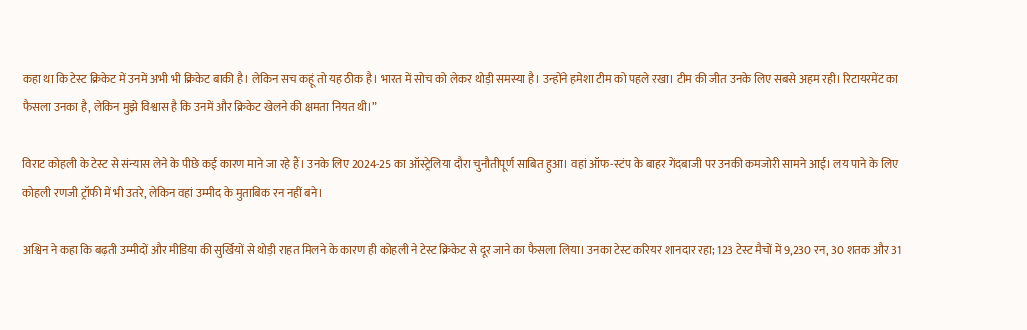कहा था कि टेस्ट क्रिकेट में उनमें अभी भी क्रिकेट बाकी है। लेकिन सच कहूं तो यह ठीक है। भारत में सोच को लेकर थोड़ी समस्या है। उन्होंने हमेशा टीम को पहले रखा। टीम की जीत उनके लिए सबसे अहम रही। रिटायरमेंट का फैसला उनका है, लेकिन मुझे विश्वास है कि उनमें और क्रिकेट खेलने की क्षमता नियत थी।”

विराट कोहली के टेस्ट से संन्यास लेने के पीछे कई कारण माने जा रहे हैं। उनके लिए 2024-25 का ऑस्ट्रेलिया दौरा चुनौतीपूर्ण साबित हुआ। वहां ऑफ-स्टंप के बाहर गेंदबाजी पर उनकी कमजोरी सामने आई। लय पाने के लिए कोहली रणजी ट्रॉफी में भी उतरे, लेकिन वहां उम्मीद के मुताबिक रन नहीं बने।

अश्विन ने कहा कि बढ़ती उम्मीदों और मीडिया की सुर्खियों से थोड़ी राहत मिलने के कारण ही कोहली ने टेस्ट क्रिकेट से दूर जाने का फैसला लिया। उनका टेस्ट करियर शानदार रहा; 123 टेस्ट मैचों में 9,230 रन, 30 शतक और 31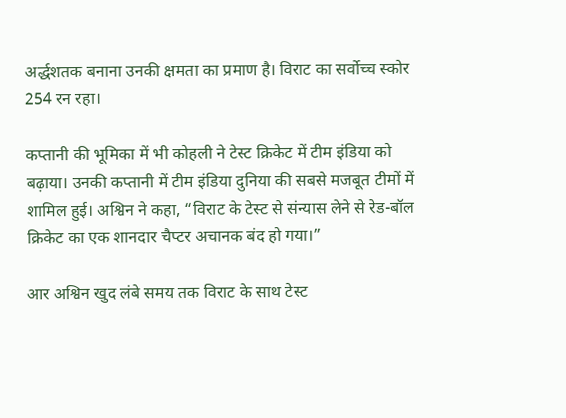अर्द्धशतक बनाना उनकी क्षमता का प्रमाण है। विराट का सर्वोच्च स्कोर 254 रन रहा।

कप्तानी की भूमिका में भी कोहली ने टेस्ट क्रिकेट में टीम इंडिया को बढ़ाया। उनकी कप्तानी में टीम इंडिया दुनिया की सबसे मजबूत टीमों में शामिल हुई। अश्विन ने कहा, “विराट के टेस्ट से संन्यास लेने से रेड-बॉल क्रिकेट का एक शानदार चैप्टर अचानक बंद हो गया।”

आर अश्विन खुद लंबे समय तक विराट के साथ टेस्ट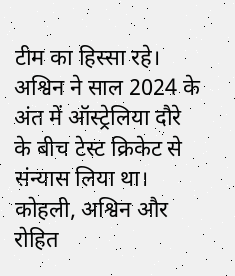टीम का हिस्सा रहे। अश्विन ने साल 2024 के अंत में ऑस्ट्रेलिया दौरे के बीच टेस्ट क्रिकेट से संन्यास लिया था। कोहली, अश्विन और रोहित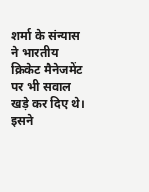शर्मा के संन्यास ने भारतीय क्रिकेट मैनेजमेंट पर भी सवाल खड़े कर दिए थे। इसने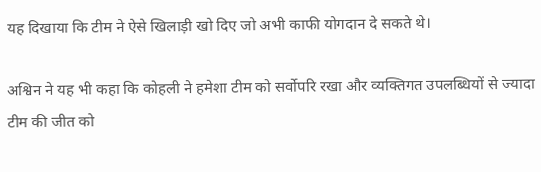यह दिखाया कि टीम ने ऐसे खिलाड़ी खो दिए जो अभी काफी योगदान दे सकते थे।

अश्विन ने यह भी कहा कि कोहली ने हमेशा टीम को सर्वोपरि रखा और व्यक्तिगत उपलब्धियों से ज्यादा टीम की जीत को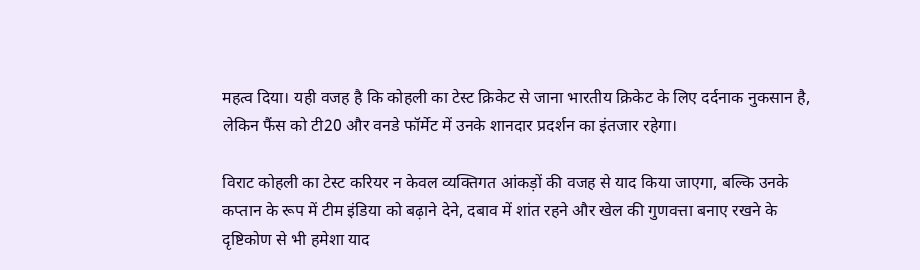महत्व दिया। यही वजह है कि कोहली का टेस्ट क्रिकेट से जाना भारतीय क्रिकेट के लिए दर्दनाक नुकसान है, लेकिन फैंस को टी20 और वनडे फॉर्मेट में उनके शानदार प्रदर्शन का इंतजार रहेगा।

विराट कोहली का टेस्ट करियर न केवल व्यक्तिगत आंकड़ों की वजह से याद किया जाएगा, बल्कि उनके कप्तान के रूप में टीम इंडिया को बढ़ाने देने, दबाव में शांत रहने और खेल की गुणवत्ता बनाए रखने के दृष्टिकोण से भी हमेशा याद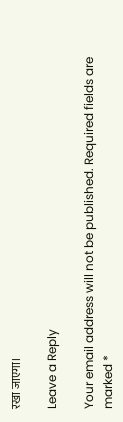रखा जाएगा।

Leave a Reply

Your email address will not be published. Required fields are marked *